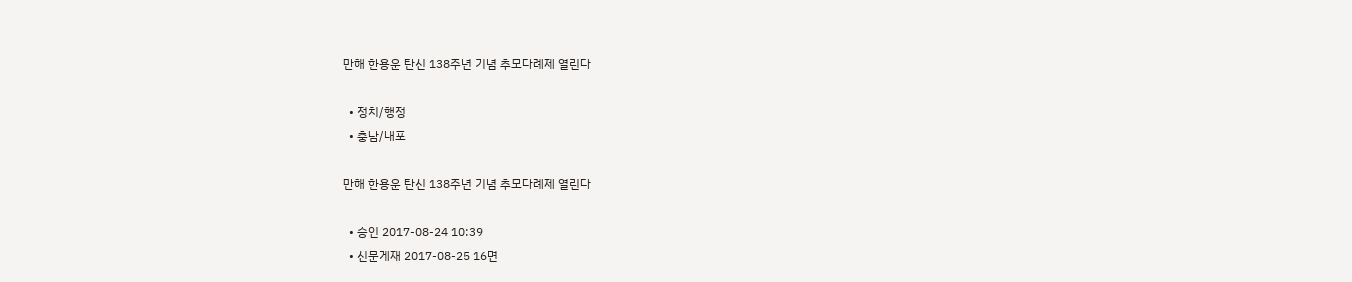만해 한용운 탄신 138주년 기념 추모다례제 열린다

  • 정치/행정
  • 충남/내포

만해 한용운 탄신 138주년 기념 추모다례제 열린다

  • 승인 2017-08-24 10:39
  • 신문게재 2017-08-25 16면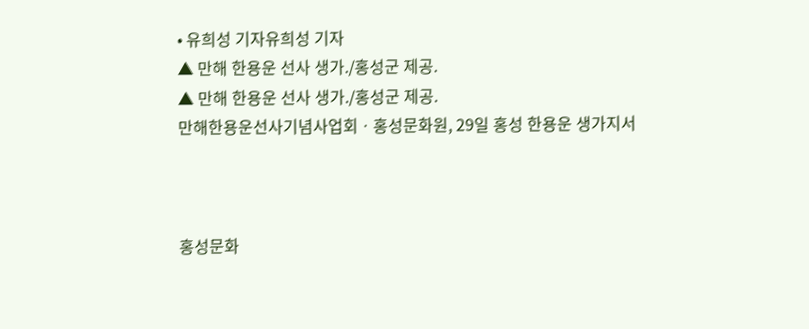• 유희성 기자유희성 기자
▲ 만해 한용운 선사 생가./홍성군 제공.
▲ 만해 한용운 선사 생가./홍성군 제공.
만해한용운선사기념사업회ㆍ홍성문화원, 29일 홍성 한용운 생가지서



홍성문화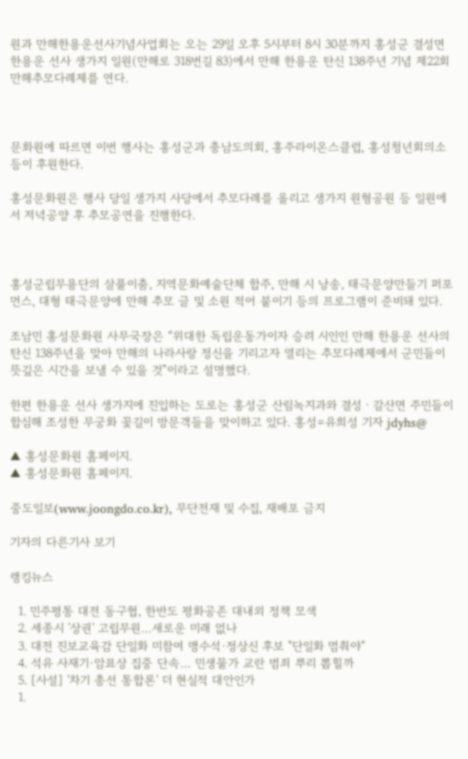원과 만해한용운선사기념사업회는 오는 29일 오후 5시부터 8시 30분까지 홍성군 결성면 한용운 선사 생가지 일원(만해로 318번길 83)에서 만해 한용운 탄신 138주년 기념 제22회 만해추모다례제를 연다.



문화원에 따르면 이번 행사는 홍성군과 충남도의회, 홍주라이온스클럽, 홍성청년회의소 등이 후원한다.

홍성문화원은 행사 당일 생가지 사당에서 추모다례를 올리고 생가지 원형공원 등 일원에서 저녁공양 후 추모공연을 진행한다.



홍성군립무용단의 살풀이춤, 지역문화예술단체 합주, 만해 시 낭송, 태극문양만들기 퍼포먼스, 대형 태극문양에 만해 추모 글 및 소원 적어 붙이기 등의 프로그램이 준비돼 있다.

조남민 홍성문화원 사무국장은 “위대한 독립운동가이자 승려 시인인 만해 한용운 선사의 탄신 138주년을 맞아 만해의 나라사랑 정신을 기리고자 열리는 추모다례제에서 군민들이 뜻깊은 시간을 보낼 수 있을 것”이라고 설명했다.

한편 한용운 선사 생가지에 진입하는 도로는 홍성군 산림녹지과와 결성ㆍ갈산면 주민들이 합심해 조성한 무궁화 꽃길이 방문객들을 맞이하고 있다. 홍성=유희성 기자 jdyhs@

▲ 홍성문화원 홈페이지.
▲ 홍성문화원 홈페이지.

중도일보(www.joongdo.co.kr), 무단전재 및 수집, 재배포 금지

기자의 다른기사 보기

랭킹뉴스

  1. 민주평통 대전 동구협, 한반도 평화공존 대내외 정책 모색
  2. 세종시 '상권' 고립무원…새로운 미래 없나
  3. 대전 진보교육감 단일화 미참여 맹수석·정상신 후보 "단일화 멈춰야"
  4. 석유 사재기·암표상 집중 단속… 민생물가 교란 범죄 뿌리 뽑힐까
  5. [사설] '차기 총선 통합론' 더 현실적 대안인가
  1.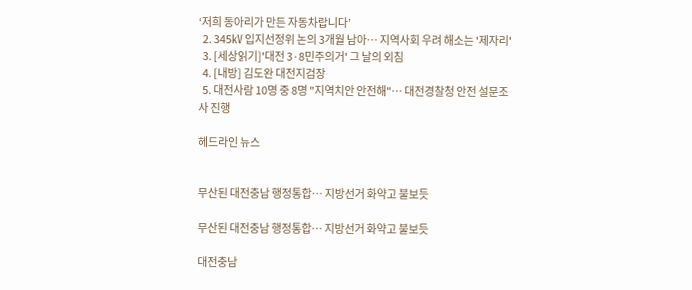‘저희 동아리가 만든 자동차랍니다’
  2. 345㎸ 입지선정위 논의 3개월 남아… 지역사회 우려 해소는 '제자리'
  3. [세상읽기]'대전 3·8민주의거' 그 날의 외침
  4. [내방] 김도완 대전지검장
  5. 대전사람 10명 중 8명 "지역치안 안전해"… 대전경찰청 안전 설문조사 진행

헤드라인 뉴스


무산된 대전충남 행정통합… 지방선거 화약고 불보듯

무산된 대전충남 행정통합… 지방선거 화약고 불보듯

대전충남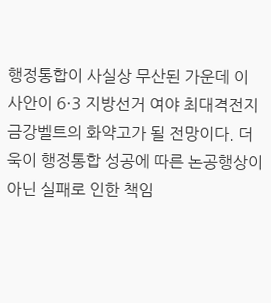행정통합이 사실상 무산된 가운데 이 사안이 6·3 지방선거 여야 최대격전지 금강벨트의 화약고가 될 전망이다. 더욱이 행정통합 성공에 따른 논공행상이 아닌 실패로 인한 책임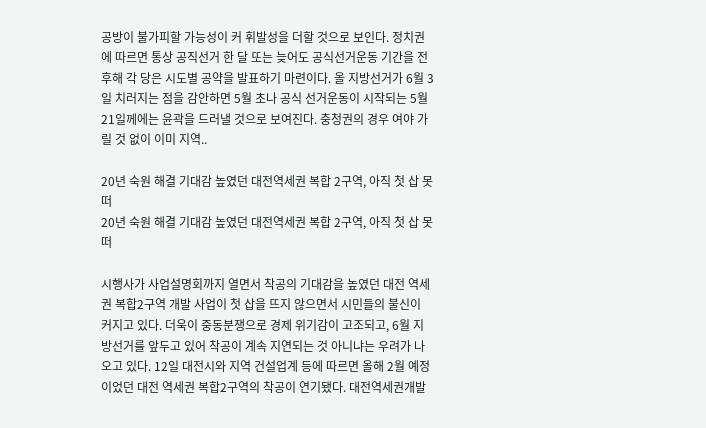공방이 불가피할 가능성이 커 휘발성을 더할 것으로 보인다. 정치권에 따르면 통상 공직선거 한 달 또는 늦어도 공식선거운동 기간을 전후해 각 당은 시도별 공약을 발표하기 마련이다. 올 지방선거가 6월 3일 치러지는 점을 감안하면 5월 초나 공식 선거운동이 시작되는 5월 21일께에는 윤곽을 드러낼 것으로 보여진다. 충청권의 경우 여야 가릴 것 없이 이미 지역..

20년 숙원 해결 기대감 높였던 대전역세권 복합 2구역, 아직 첫 삽 못떠
20년 숙원 해결 기대감 높였던 대전역세권 복합 2구역, 아직 첫 삽 못떠

시행사가 사업설명회까지 열면서 착공의 기대감을 높였던 대전 역세권 복합2구역 개발 사업이 첫 삽을 뜨지 않으면서 시민들의 불신이 커지고 있다. 더욱이 중동분쟁으로 경제 위기감이 고조되고, 6월 지방선거를 앞두고 있어 착공이 계속 지연되는 것 아니냐는 우려가 나오고 있다. 12일 대전시와 지역 건설업계 등에 따르면 올해 2월 예정이었던 대전 역세권 복합2구역의 착공이 연기됐다. 대전역세권개발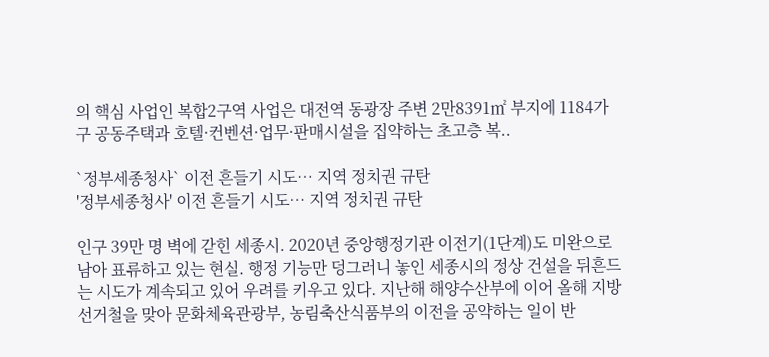의 핵심 사업인 복합2구역 사업은 대전역 동광장 주변 2만8391㎡ 부지에 1184가구 공동주택과 호텔·컨벤션·업무·판매시설을 집약하는 초고층 복..

`정부세종청사` 이전 흔들기 시도… 지역 정치권 규탄
'정부세종청사' 이전 흔들기 시도… 지역 정치권 규탄

인구 39만 명 벽에 갇힌 세종시. 2020년 중앙행정기관 이전기(1단계)도 미완으로 남아 표류하고 있는 현실. 행정 기능만 덩그러니 놓인 세종시의 정상 건설을 뒤흔드는 시도가 계속되고 있어 우려를 키우고 있다. 지난해 해양수산부에 이어 올해 지방선거철을 맞아 문화체육관광부, 농림축산식품부의 이전을 공약하는 일이 반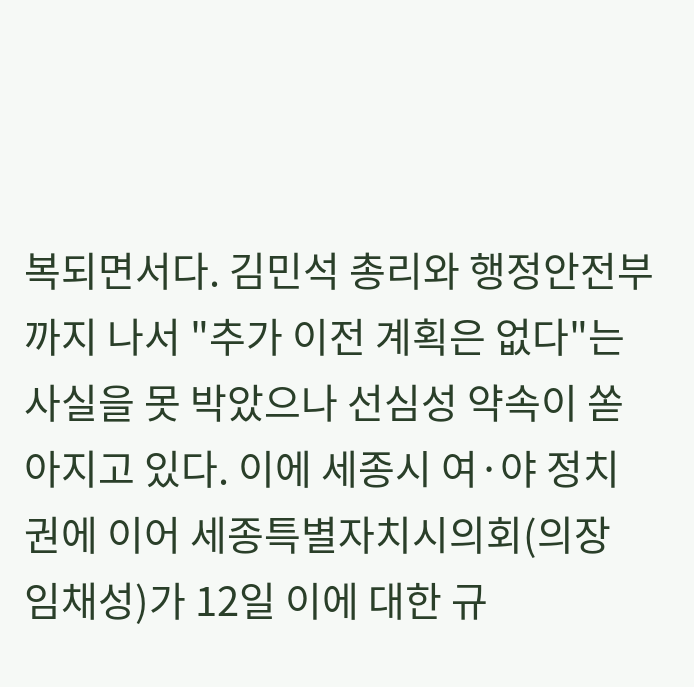복되면서다. 김민석 총리와 행정안전부까지 나서 "추가 이전 계획은 없다"는 사실을 못 박았으나 선심성 약속이 쏟아지고 있다. 이에 세종시 여·야 정치권에 이어 세종특별자치시의회(의장 임채성)가 12일 이에 대한 규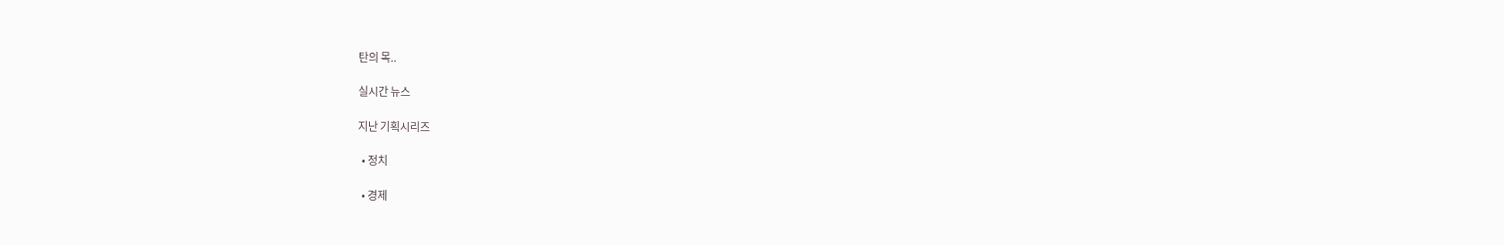탄의 목..

실시간 뉴스

지난 기획시리즈

  • 정치

  • 경제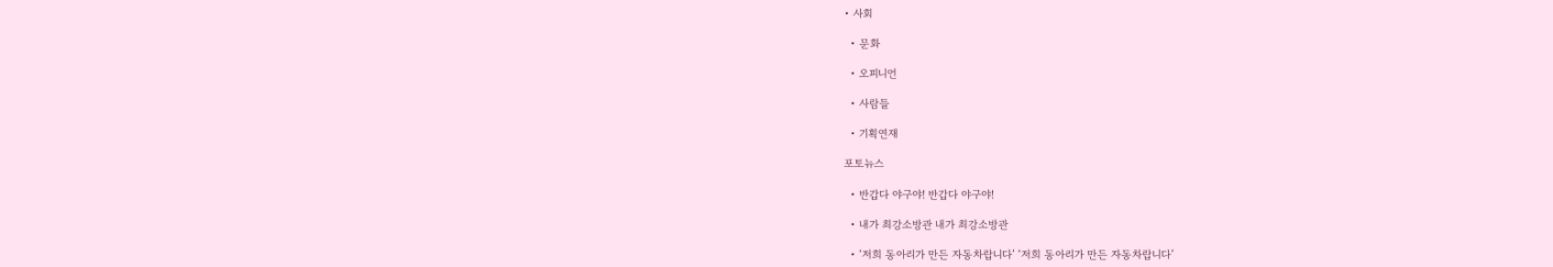• 사회

  • 문화

  • 오피니언

  • 사람들

  • 기획연재

포토뉴스

  • 반갑다 야구야! 반갑다 야구야!

  • 내가 최강소방관 내가 최강소방관

  • ‘저희 동아리가 만든 자동차랍니다’ ‘저희 동아리가 만든 자동차랍니다’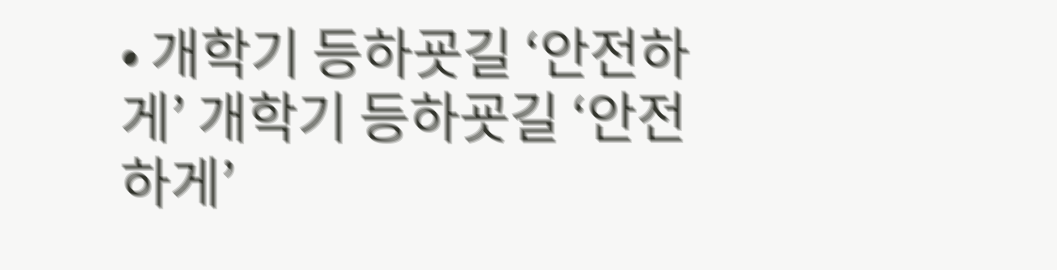• 개학기 등하굣길 ‘안전하게’ 개학기 등하굣길 ‘안전하게’